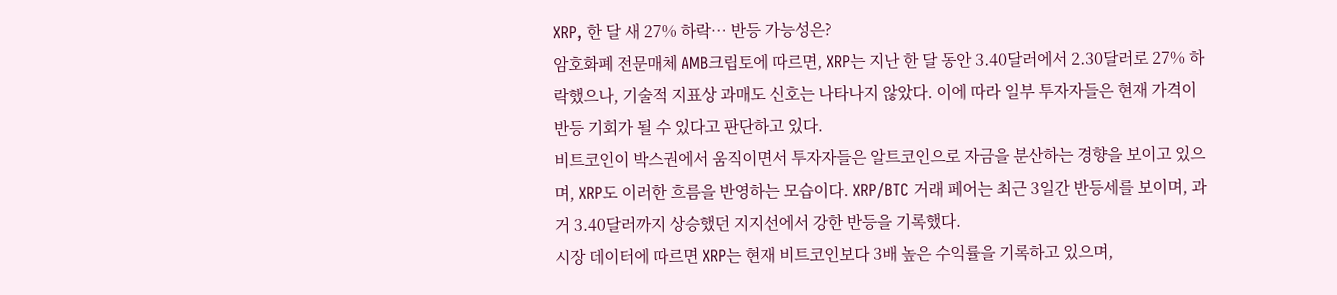XRP, 한 달 새 27% 하락… 반등 가능성은?
암호화폐 전문매체 AMB크립토에 따르면, XRP는 지난 한 달 동안 3.40달러에서 2.30달러로 27% 하락했으나, 기술적 지표상 과매도 신호는 나타나지 않았다. 이에 따라 일부 투자자들은 현재 가격이 반등 기회가 될 수 있다고 판단하고 있다.
비트코인이 박스권에서 움직이면서 투자자들은 알트코인으로 자금을 분산하는 경향을 보이고 있으며, XRP도 이러한 흐름을 반영하는 모습이다. XRP/BTC 거래 페어는 최근 3일간 반등세를 보이며, 과거 3.40달러까지 상승했던 지지선에서 강한 반등을 기록했다.
시장 데이터에 따르면 XRP는 현재 비트코인보다 3배 높은 수익률을 기록하고 있으며,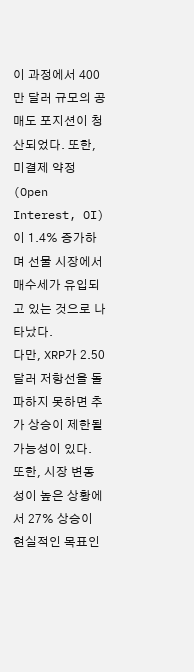이 과정에서 400만 달러 규모의 공매도 포지션이 청산되었다. 또한, 미결제 약정(Open Interest, OI)이 1.4% 증가하며 선물 시장에서 매수세가 유입되고 있는 것으로 나타났다.
다만, XRP가 2.50달러 저항선을 돌파하지 못하면 추가 상승이 제한될 가능성이 있다. 또한, 시장 변동성이 높은 상황에서 27% 상승이 현실적인 목표인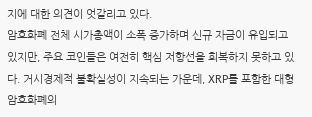지에 대한 의견이 엇갈리고 있다.
암호화폐 전체 시가총액이 소폭 증가하며 신규 자금이 유입되고 있지만, 주요 코인들은 여전히 핵심 저항선을 회복하지 못하고 있다. 거시경제적 불확실성이 지속되는 가운데, XRP를 포함한 대형 암호화폐의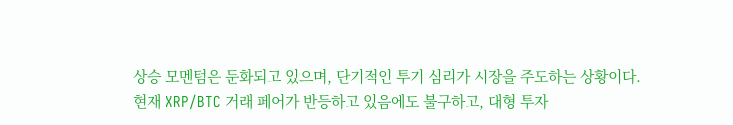상승 모멘텀은 둔화되고 있으며, 단기적인 투기 심리가 시장을 주도하는 상황이다.
현재 XRP/BTC 거래 페어가 반등하고 있음에도 불구하고, 대형 투자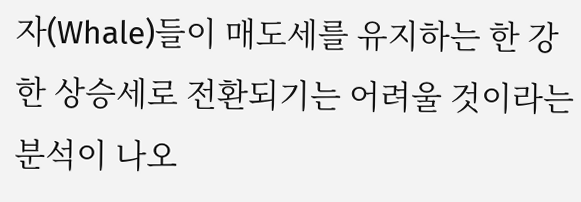자(Whale)들이 매도세를 유지하는 한 강한 상승세로 전환되기는 어려울 것이라는 분석이 나오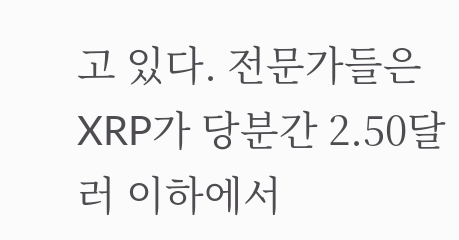고 있다. 전문가들은 XRP가 당분간 2.50달러 이하에서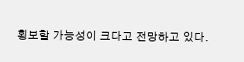횡보할 가능성이 크다고 전망하고 있다.